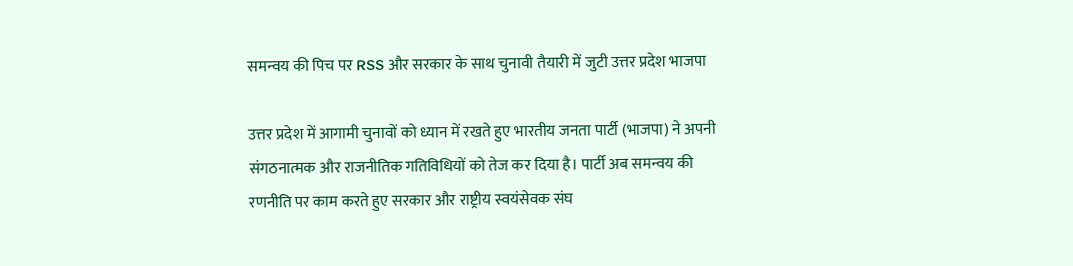समन्वय की पिच पर RSS और सरकार के साथ चुनावी तैयारी में जुटी उत्तर प्रदेश भाजपा

उत्तर प्रदेश में आगामी चुनावों को ध्यान में रखते हुए भारतीय जनता पार्टी (भाजपा) ने अपनी संगठनात्मक और राजनीतिक गतिविधियों को तेज कर दिया है। पार्टी अब समन्वय की रणनीति पर काम करते हुए सरकार और राष्ट्रीय स्वयंसेवक संघ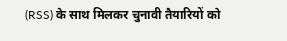(RSS) के साथ मिलकर चुनावी तैयारियों को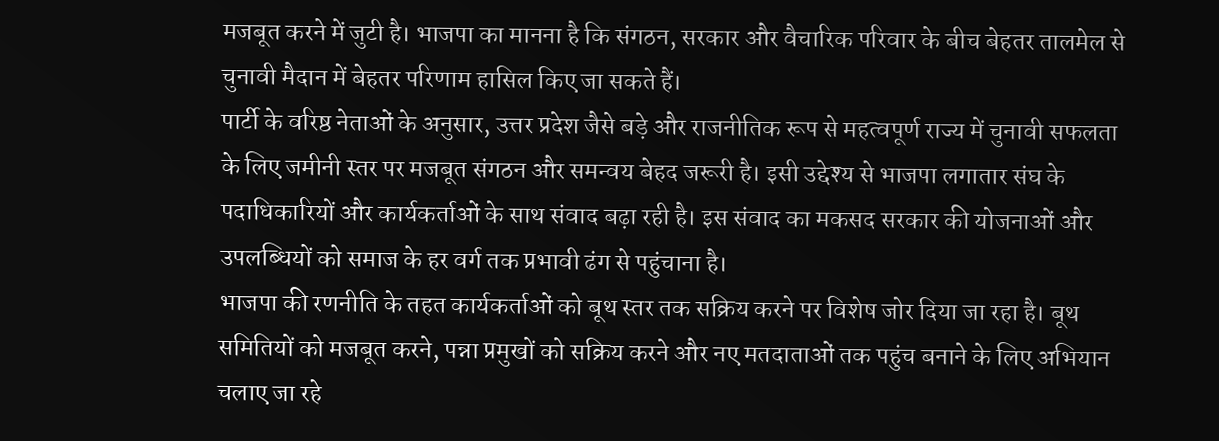मजबूत करने में जुटी है। भाजपा का मानना है कि संगठन, सरकार और वैचारिक परिवार के बीच बेहतर तालमेल से चुनावी मैदान में बेहतर परिणाम हासिल किए जा सकते हैं।
पार्टी के वरिष्ठ नेताओं के अनुसार, उत्तर प्रदेश जैसे बड़े और राजनीतिक रूप से महत्वपूर्ण राज्य में चुनावी सफलता के लिए जमीनी स्तर पर मजबूत संगठन और समन्वय बेहद जरूरी है। इसी उद्देश्य से भाजपा लगातार संघ के पदाधिकारियों और कार्यकर्ताओं के साथ संवाद बढ़ा रही है। इस संवाद का मकसद सरकार की योजनाओं और उपलब्धियों को समाज के हर वर्ग तक प्रभावी ढंग से पहुंचाना है।
भाजपा की रणनीति के तहत कार्यकर्ताओं को बूथ स्तर तक सक्रिय करने पर विशेष जोर दिया जा रहा है। बूथ समितियों को मजबूत करने, पन्ना प्रमुखों को सक्रिय करने और नए मतदाताओं तक पहुंच बनाने के लिए अभियान चलाए जा रहे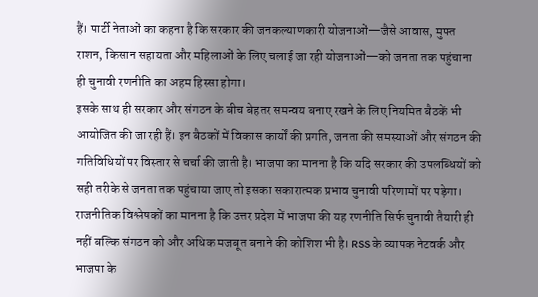हैं। पार्टी नेताओं का कहना है कि सरकार की जनकल्याणकारी योजनाओं—जैसे आवास, मुफ्त राशन, किसान सहायता और महिलाओं के लिए चलाई जा रही योजनाओं—को जनता तक पहुंचाना ही चुनावी रणनीति का अहम हिस्सा होगा।
इसके साथ ही सरकार और संगठन के बीच बेहतर समन्वय बनाए रखने के लिए नियमित बैठकें भी आयोजित की जा रही हैं। इन बैठकों में विकास कार्यों की प्रगति, जनता की समस्याओं और संगठन की गतिविधियों पर विस्तार से चर्चा की जाती है। भाजपा का मानना है कि यदि सरकार की उपलब्धियों को सही तरीके से जनता तक पहुंचाया जाए तो इसका सकारात्मक प्रभाव चुनावी परिणामों पर पड़ेगा।
राजनीतिक विश्लेषकों का मानना है कि उत्तर प्रदेश में भाजपा की यह रणनीति सिर्फ चुनावी तैयारी ही नहीं बल्कि संगठन को और अधिक मजबूत बनाने की कोशिश भी है। RSS के व्यापक नेटवर्क और भाजपा के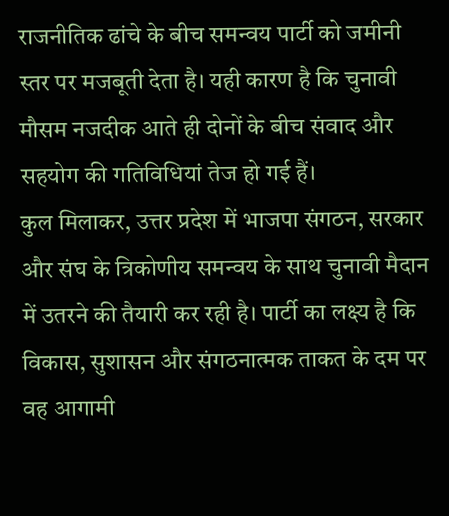राजनीतिक ढांचे के बीच समन्वय पार्टी को जमीनी स्तर पर मजबूती देता है। यही कारण है कि चुनावी मौसम नजदीक आते ही दोनों के बीच संवाद और सहयोग की गतिविधियां तेज हो गई हैं।
कुल मिलाकर, उत्तर प्रदेश में भाजपा संगठन, सरकार और संघ के त्रिकोणीय समन्वय के साथ चुनावी मैदान में उतरने की तैयारी कर रही है। पार्टी का लक्ष्य है कि विकास, सुशासन और संगठनात्मक ताकत के दम पर वह आगामी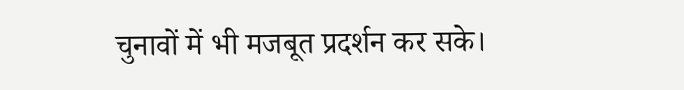चुनावों में भी मजबूत प्रदर्शन कर सके।